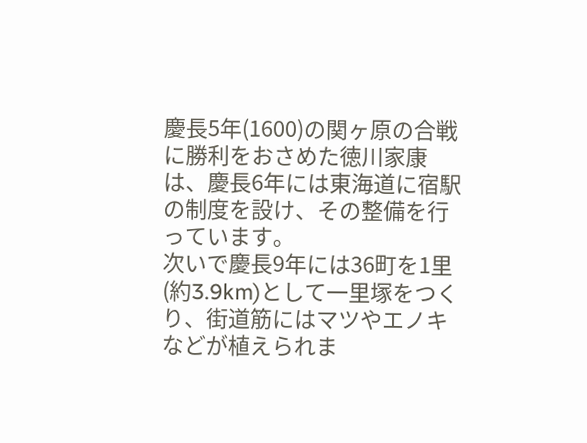慶長5年(1600)の関ヶ原の合戦に勝利をおさめた徳川家康は、慶長6年には東海道に宿駅の制度を設け、その整備を行っています。
次いで慶長9年には36町を1里(約3.9km)として一里塚をつくり、街道筋にはマツやエノキなどが植えられま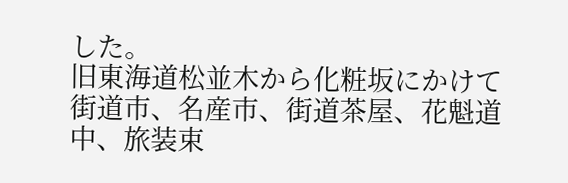した。
旧東海道松並木から化粧坂にかけて街道市、名産市、街道茶屋、花魁道中、旅装束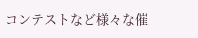コンテストなど様々な催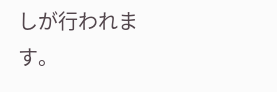しが行われます。